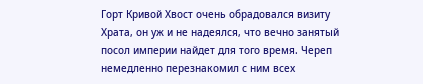Горт Кривой Хвост очень обрадовался визиту Храта, он уж и не надеялся, что вечно занятый посол империи найдет для того время. Череп немедленно перезнакомил с ним всех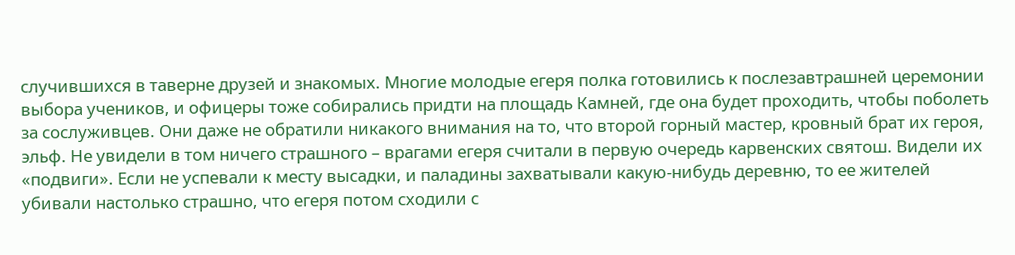случившихся в таверне друзей и знакомых. Многие молодые егеря полка готовились к послезавтрашней церемонии выбора учеников, и офицеры тоже собирались придти на площадь Камней, где она будет проходить, чтобы поболеть за сослуживцев. Они даже не обратили никакого внимания на то, что второй горный мастер, кровный брат их героя, эльф. Не увидели в том ничего страшного – врагами егеря считали в первую очередь карвенских святош. Видели их «подвиги». Если не успевали к месту высадки, и паладины захватывали какую-нибудь деревню, то ее жителей убивали настолько страшно, что егеря потом сходили с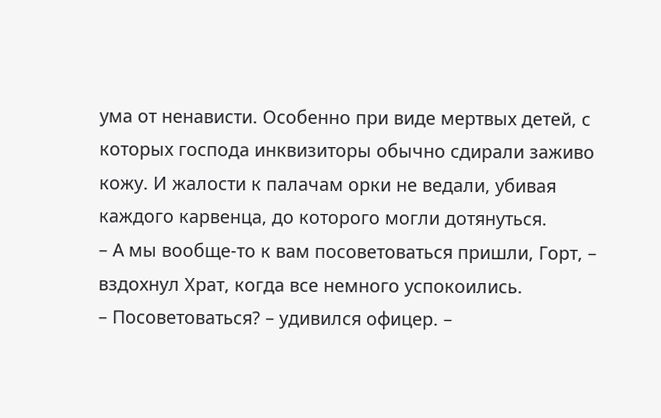ума от ненависти. Особенно при виде мертвых детей, с которых господа инквизиторы обычно сдирали заживо кожу. И жалости к палачам орки не ведали, убивая каждого карвенца, до которого могли дотянуться.
– А мы вообще-то к вам посоветоваться пришли, Горт, – вздохнул Храт, когда все немного успокоились.
– Посоветоваться? – удивился офицер. –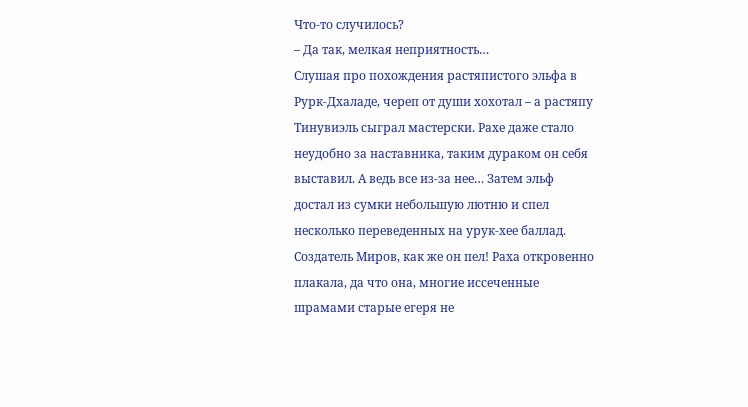Что-то случилось?
– Да так, мелкая неприятность…
Слушая про похождения растяпистого эльфа в Рурк-Дхаладе, череп от души хохотал – а растяпу Тинувиэль сыграл мастерски. Рахе даже стало неудобно за наставника, таким дураком он себя выставил. А ведь все из-за нее… Затем эльф достал из сумки небольшую лютню и спел несколько переведенных на урук-хее баллад. Создатель Миров, как же он пел! Раха откровенно плакала, да что она, многие иссеченные шрамами старые егеря не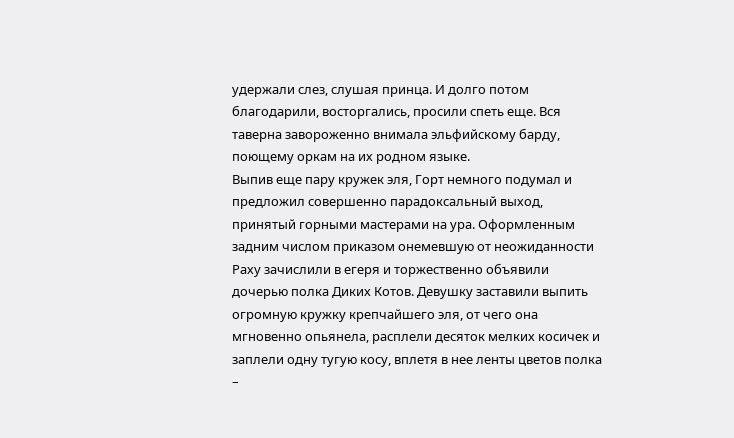удержали слез, слушая принца. И долго потом благодарили, восторгались, просили спеть еще. Вся таверна завороженно внимала эльфийскому барду, поющему оркам на их родном языке.
Выпив еще пару кружек эля, Горт немного подумал и предложил совершенно парадоксальный выход, принятый горными мастерами на ура. Оформленным задним числом приказом онемевшую от неожиданности Раху зачислили в егеря и торжественно объявили дочерью полка Диких Котов. Девушку заставили выпить огромную кружку крепчайшего эля, от чего она мгновенно опьянела, расплели десяток мелких косичек и заплели одну тугую косу, вплетя в нее ленты цветов полка –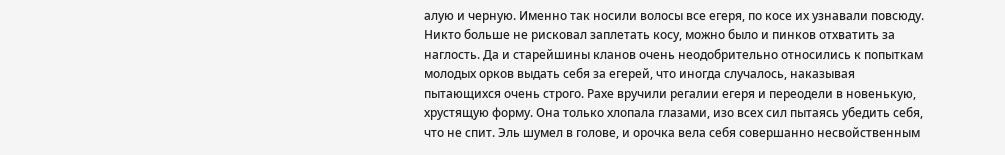алую и черную. Именно так носили волосы все егеря, по косе их узнавали повсюду. Никто больше не рисковал заплетать косу, можно было и пинков отхватить за наглость. Да и старейшины кланов очень неодобрительно относились к попыткам молодых орков выдать себя за егерей, что иногда случалось, наказывая пытающихся очень строго. Рахе вручили регалии егеря и переодели в новенькую, хрустящую форму. Она только хлопала глазами, изо всех сил пытаясь убедить себя, что не спит. Эль шумел в голове, и орочка вела себя совершанно несвойственным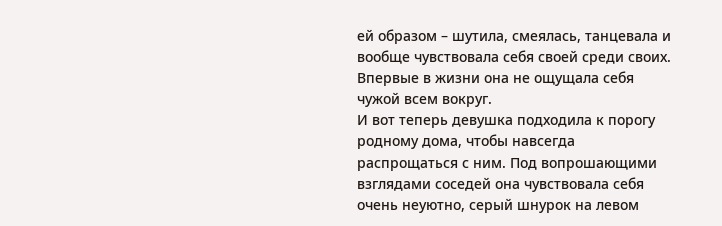ей образом – шутила, смеялась, танцевала и вообще чувствовала себя своей среди своих. Впервые в жизни она не ощущала себя чужой всем вокруг.
И вот теперь девушка подходила к порогу родному дома, чтобы навсегда распрощаться с ним. Под вопрошающими взглядами соседей она чувствовала себя очень неуютно, серый шнурок на левом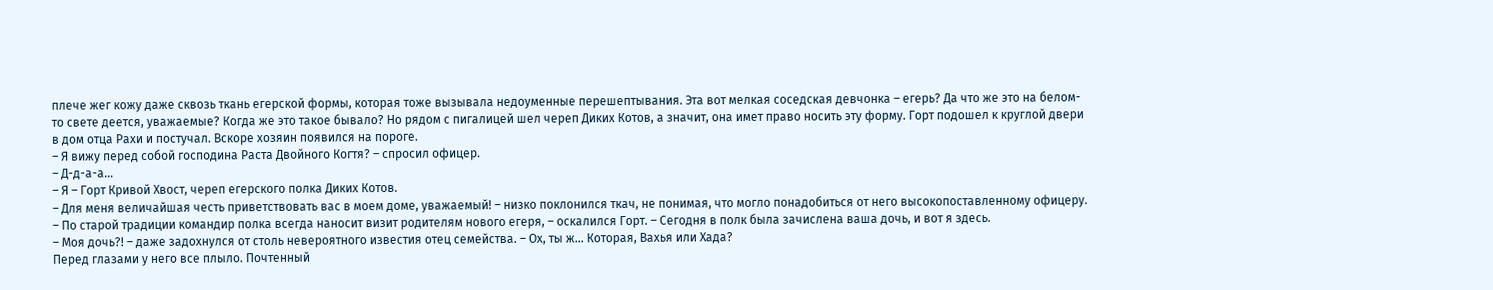плече жег кожу даже сквозь ткань егерской формы, которая тоже вызывала недоуменные перешептывания. Эта вот мелкая соседская девчонка – егерь? Да что же это на белом-то свете деется, уважаемые? Когда же это такое бывало? Но рядом с пигалицей шел череп Диких Котов, а значит, она имет право носить эту форму. Горт подошел к круглой двери в дом отца Рахи и постучал. Вскоре хозяин появился на пороге.
– Я вижу перед собой господина Раста Двойного Когтя? – спросил офицер.
– Д-д-а-а…
– Я – Горт Кривой Хвост, череп егерского полка Диких Котов.
– Для меня величайшая честь приветствовать вас в моем доме, уважаемый! – низко поклонился ткач, не понимая, что могло понадобиться от него высокопоставленному офицеру.
– По старой традиции командир полка всегда наносит визит родителям нового егеря, – оскалился Горт. – Сегодня в полк была зачислена ваша дочь, и вот я здесь.
– Моя дочь?! – даже задохнулся от столь невероятного известия отец семейства. – Ох, ты ж… Которая, Вахья или Хада?
Перед глазами у него все плыло. Почтенный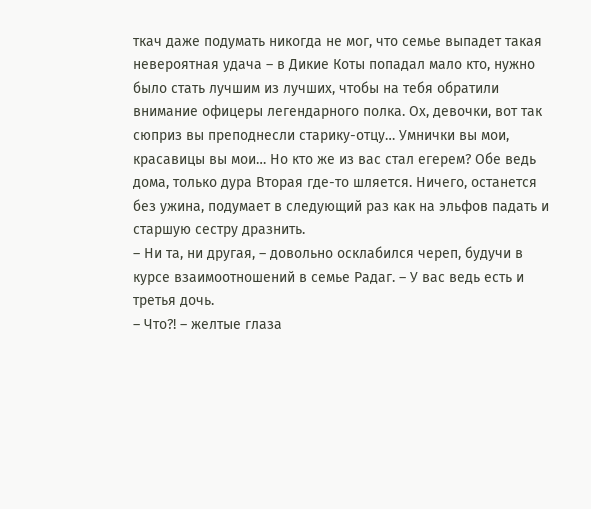ткач даже подумать никогда не мог, что семье выпадет такая невероятная удача – в Дикие Коты попадал мало кто, нужно было стать лучшим из лучших, чтобы на тебя обратили внимание офицеры легендарного полка. Ох, девочки, вот так сюприз вы преподнесли старику-отцу… Умнички вы мои, красавицы вы мои… Но кто же из вас стал егерем? Обе ведь дома, только дура Вторая где-то шляется. Ничего, останется без ужина, подумает в следующий раз как на эльфов падать и старшую сестру дразнить.
– Ни та, ни другая, – довольно осклабился череп, будучи в курсе взаимоотношений в семье Радаг. – У вас ведь есть и третья дочь.
– Что?! – желтые глаза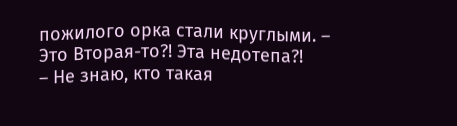пожилого орка стали круглыми. – Это Вторая-то?! Эта недотепа?!
– Не знаю, кто такая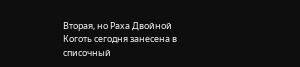Вторая, но Раха Двойной Коготь сегодня занесена в списочный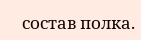состав полка.